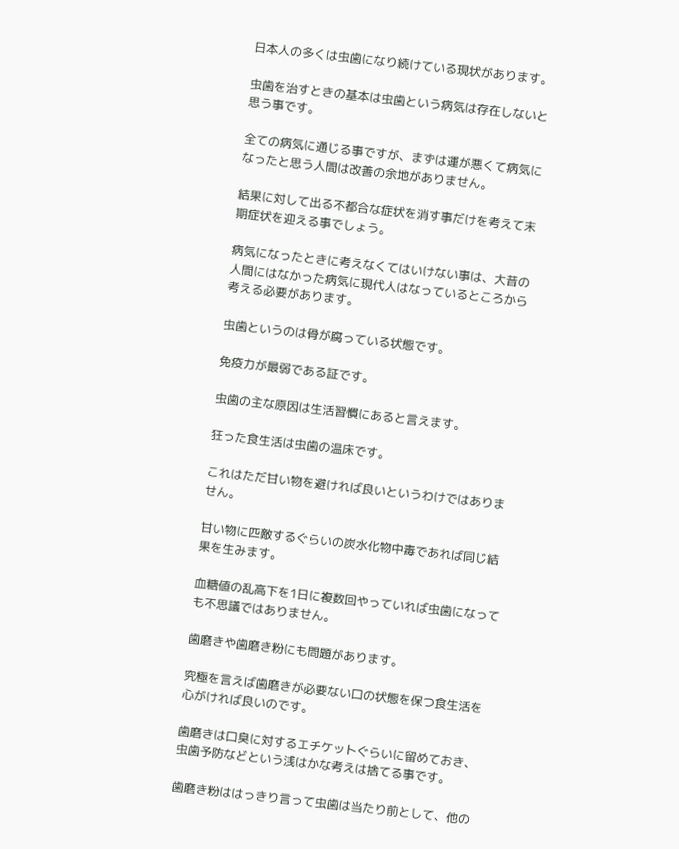日本人の多くは虫歯になり続けている現状があります。

虫歯を治すときの基本は虫歯という病気は存在しないと思う事です。

全ての病気に通じる事ですが、まずは運が悪くて病気になったと思う人間は改善の余地がありません。

結果に対して出る不都合な症状を消す事だけを考えて末期症状を迎える事でしょう。

病気になったときに考えなくてはいけない事は、大昔の人間にはなかった病気に現代人はなっているところから考える必要があります。

虫歯というのは骨が腐っている状態です。

免疫力が最弱である証です。

虫歯の主な原因は生活習慣にあると言えます。

狂った食生活は虫歯の温床です。

これはただ甘い物を避ければ良いというわけではありません。

甘い物に匹敵するぐらいの炭水化物中毒であれば同じ結果を生みます。

血糖値の乱高下を1日に複数回やっていれば虫歯になっても不思議ではありません。

歯磨きや歯磨き粉にも問題があります。

究極を言えば歯磨きが必要ない口の状態を保つ食生活を心がければ良いのです。

歯磨きは口臭に対するエチケットぐらいに留めておき、虫歯予防などという浅はかな考えは捨てる事です。

歯磨き粉ははっきり言って虫歯は当たり前として、他の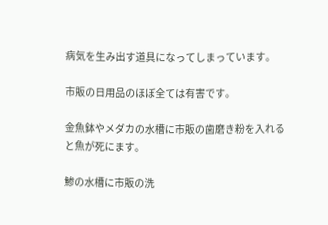病気を生み出す道具になってしまっています。

市販の日用品のほぼ全ては有害です。

金魚鉢やメダカの水槽に市販の歯磨き粉を入れると魚が死にます。

鯵の水槽に市販の洗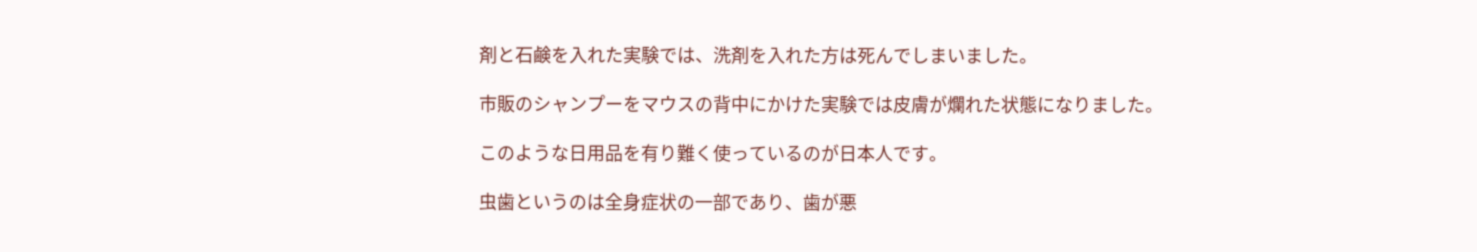剤と石鹸を入れた実験では、洗剤を入れた方は死んでしまいました。

市販のシャンプーをマウスの背中にかけた実験では皮膚が爛れた状態になりました。

このような日用品を有り難く使っているのが日本人です。

虫歯というのは全身症状の一部であり、歯が悪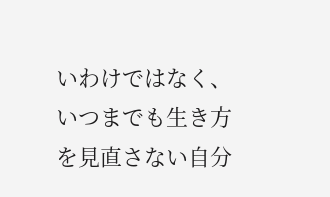いわけではなく、いつまでも生き方を見直さない自分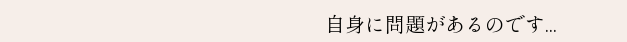自身に問題があるのです...